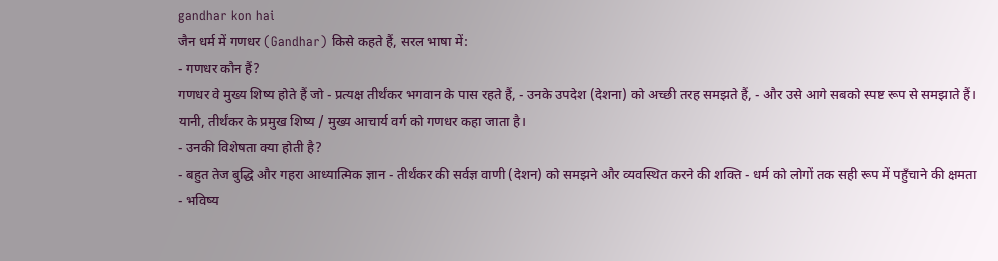gandhar kon hai
जैन धर्म में गणधर (Gandhar) किसे कहते हैं, सरल भाषा में:
- गणधर कौन हैं?
गणधर वे मुख्य शिष्य होते हैं जो - प्रत्यक्ष तीर्थंकर भगवान के पास रहते हैं, - उनके उपदेश (देशना) को अच्छी तरह समझते हैं, - और उसे आगे सबको स्पष्ट रूप से समझाते हैं।
यानी, तीर्थंकर के प्रमुख शिष्य / मुख्य आचार्य वर्ग को गणधर कहा जाता है।
- उनकी विशेषता क्या होती है?
- बहुत तेज बुद्धि और गहरा आध्यात्मिक ज्ञान - तीर्थंकर की सर्वज्ञ वाणी (देशन) को समझने और व्यवस्थित करने की शक्ति - धर्म को लोगों तक सही रूप में पहुँचाने की क्षमता - भविष्य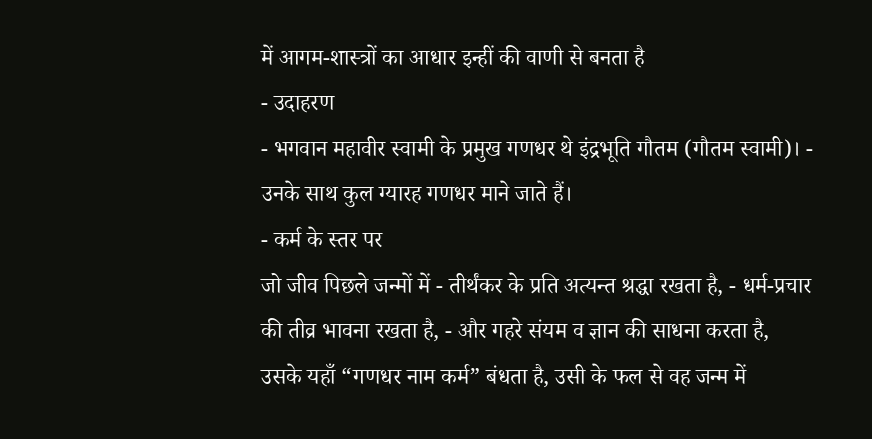में आगम-शास्त्रों का आधार इन्हीं की वाणी से बनता है
- उदाहरण
- भगवान महावीर स्वामी के प्रमुख गणधर थे इंद्रभूति गौतम (गौतम स्वामी)। - उनके साथ कुल ग्यारह गणधर माने जाते हैं।
- कर्म के स्तर पर
जो जीव पिछले जन्मों में - तीर्थंकर के प्रति अत्यन्त श्रद्धा रखता है, - धर्म-प्रचार की तीव्र भावना रखता है, - और गहरे संयम व ज्ञान की साधना करता है, उसके यहाँ “गणधर नाम कर्म” बंधता है, उसी के फल से वह जन्म में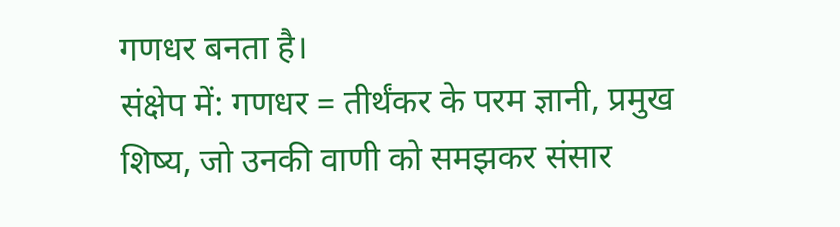गणधर बनता है।
संक्षेप में: गणधर = तीर्थंकर के परम ज्ञानी, प्रमुख शिष्य, जो उनकी वाणी को समझकर संसार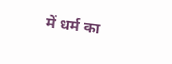में धर्म का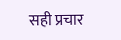सही प्रचार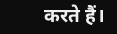करते हैं।